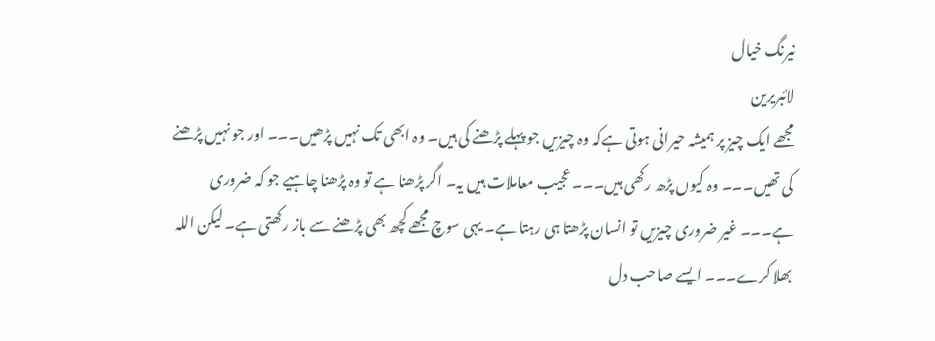نیرنگ خیال
لائبریرین
مجھے ایک چیز پر ہمیشہ حیرانی ہوتی ہےکہ وہ چیزیں جو پہلے پڑھنے کی ہیں۔ وہ ابھی تک نہیں پڑھیں۔۔۔ اور جو نہیں پڑھنے کی تھیں۔۔۔ وہ کیوں پڑھ رکھی ہیں۔۔۔ عجیب معاملات ہیں یہ۔ اگر پڑھنا ہے تو وہ پڑھنا چاہیے جو کہ ضروری ہے۔۔۔ غیر ضروری چیزیں تو انسان پڑھتا ہی رہتا ہے۔ یہی سوچ مجھے کچھ بھی پڑھنے سے باز رکھتی ہے۔ لیکن اللہ بھلا کرے۔۔۔ ایسے صاحب دل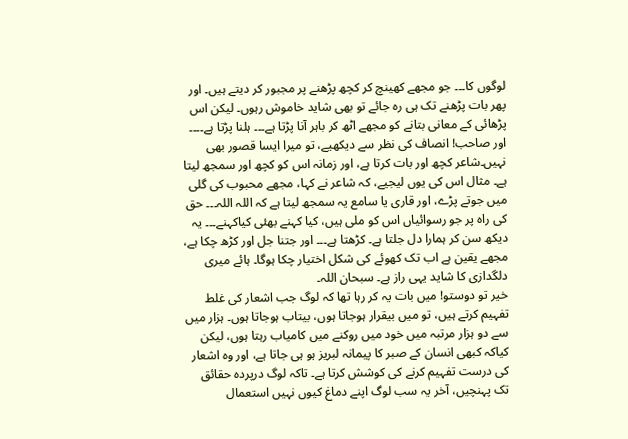لوگوں کا۔۔۔ جو مجھے کھینچ کر کچھ پڑھنے پر مجبور کر دیتے ہیں۔ اور پھر بات پڑھنے تک ہی رہ جائے تو بھی شاید خاموش رہوں۔ لیکن اس پڑھائی کے معانی بتانے کو مجھے اٹھ کر باہر آنا پڑتا ہے۔۔۔ ہلنا پڑتا ہے۔۔۔۔ اور صاحب! انصاف کی نظر سے دیکھیے، تو میرا ایسا قصور بھی نہیں۔شاعر کچھ اور بات کرتا ہے، اور زمانہ اس کو کچھ اور سمجھ لیتا ہے۔ مثال اس کی یوں لیجیے، کہ شاعر نے کہا، مجھے محبوب کی گلی میں جوتے پڑے، اور قاری یا سامع یہ سمجھ لیتا ہے کہ اللہ اللہ۔۔۔ حق کی راہ پر جو رسوائیاں اس کو ملی ہیں، کیا کہنے بھئی کیاکہنے۔۔۔ یہ دیکھ سن کر ہمارا دل جلتا ہے۔ کڑھتا ہے۔۔۔ اور جتنا جل اور کڑھ چکا ہے، مجھے یقین ہے اب تک کھوئے کی شکل اختیار چکا ہوگا۔ ہائے میری دلگدازی کا شاید یہی راز ہے۔ سبحان اللہ۔
خیر تو دوستو! میں بات یہ کر رہا تھا کہ لوگ جب اشعار کی غلط تفہیم کرتے ہیں، تو میں بیقرار ہوجاتا ہوں، بیتاب ہوجاتا ہوں۔ ہزار میں سے دو ہزار مرتبہ میں خود میں روکنے میں کامیاب رہتا ہوں، لیکن کیاکہ کبھی انسان کے صبر کا پیمانہ لبریز ہو ہی جاتا ہے، اور وہ اشعار کی درست تفہیم کرنے کی کوشش کرتا ہے۔ تاکہ لوگ درپردہ حقائق تک پہنچیں، آخر یہ سب لوگ اپنے دماغ کیوں نہیں استعمال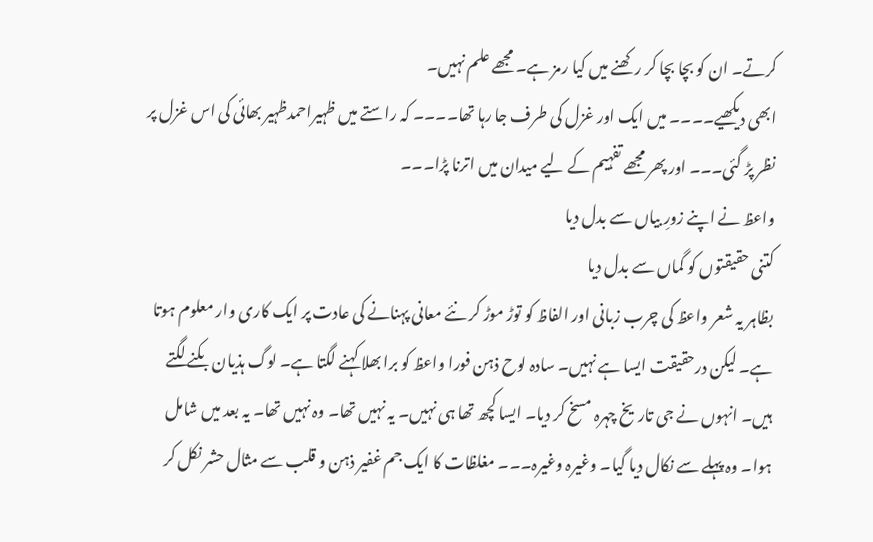کرتے۔ ان کو بچا بچا کر رکھنے میں کیا رمز ہے۔ مجھے علم نہیں۔
ابھی دیکھیے۔۔۔۔ میں ایک اور غزل کی طرف جا رہا تھا۔۔۔۔ کہ راستے میں ظہیراحمدظہیر بھائی کی اس غزل پر نظر پڑ گئی۔۔۔ اور پھر مجھے تفہیم کے لیے میدان میں اترنا پڑا۔۔۔
واعظ نے اپنے زورِ بیاں سے بدل دیا
کتنی حقیقتوں کو گماں سے بدل دیا
بظاہر یہ شعر واعظ کی چرب زبانی اور الفاظ کو توڑ موڑ کر نئے معانی پہنانے کی عادت پر ایک کاری وار معلوم ہوتا ہے۔ لیکن درحقیقت ایسا ہے نہیں۔ سادہ لوح ذہن فورا واعظ کو برا بھلا کہنے لگتا ہے۔ لوگ ہذیان بکنے لگتے ہیں۔ انہوں نے جی تاریخ چہرہ مسخ کر دیا۔ ایسا کچھ تھا ہی نہیں۔ یہ نہیں تھا۔ وہ نہیں تھا۔ یہ بعد میں شامل ہوا۔ وہ پہلے سے نکال دیا گیا۔ وغیرہ وغیرہ۔۔۔ مغلظات کا ایک جم غفیر ذہن و قلب سے مثال حشر نکل کر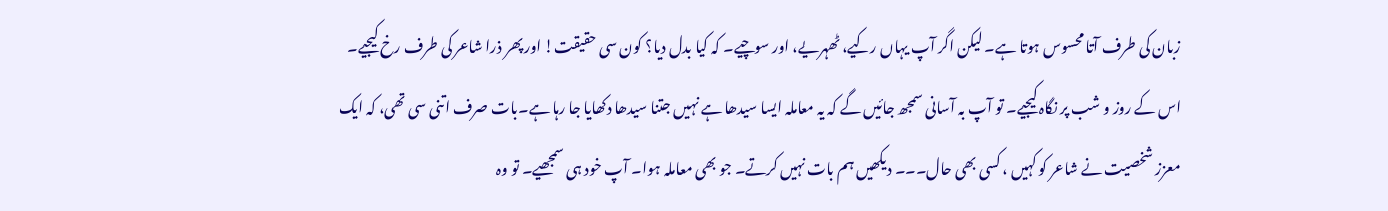زبان کی طرف آتا محسوس ہوتا ہے۔ لیکن اگر آپ یہاں رکیے، ٹھہریے، اور سوچیے۔ کہ کیا بدل دیا؟ کون سی حقیقت! اور پھر ذرا شاعر کی طرف رخ کیجیے۔ اس کے روز و شب پر نگاہ کیجیے۔ تو آپ بہ آسانی سمجھ جائیں گے کہ یہ معاملہ ایسا سیدھا ہے نہیں جتنا سیدھا دکھایا جا رہا ہے۔بات صرف اتنی سی تھی، کہ ایک معزز شخصیت نے شاعر کو کہیں ، کسی بھی حال۔۔۔ دیکھیں ہم بات نہیں کرتے۔ جو بھی معاملہ ہوا۔ آپ خود ہی سمجھیے۔ تو وہ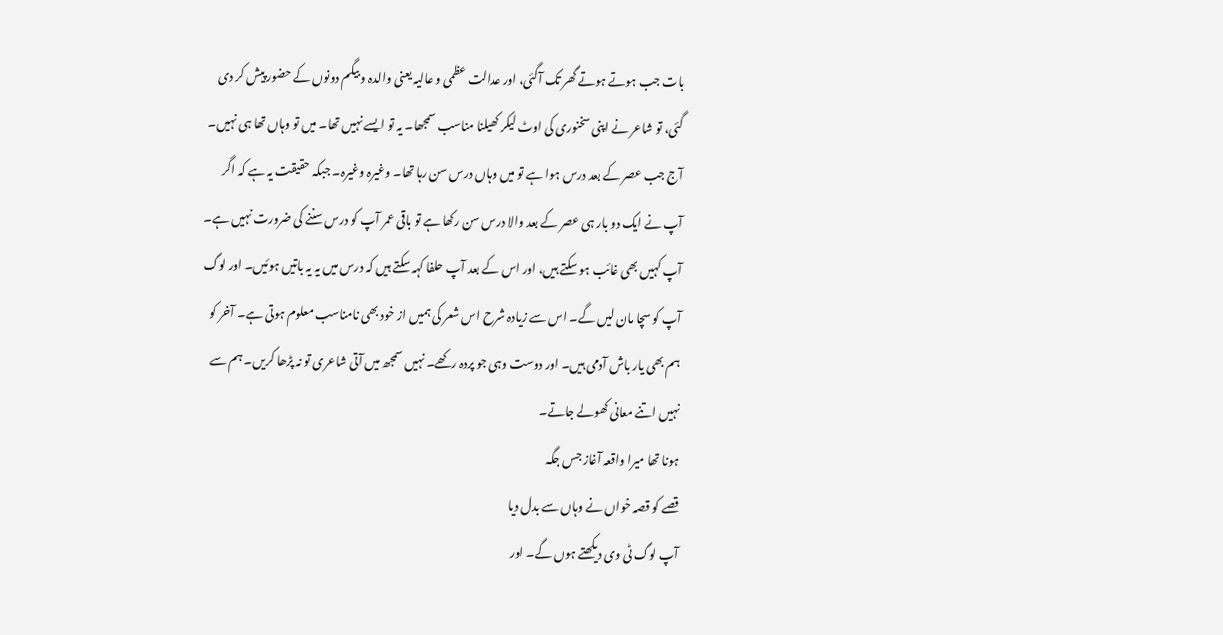بات جب ہوتے ہوتے گھر تک آگئی، اور عدالت عظمی و عالیہ یعنی والدہ و بیگم دونوں کے حضور پیش کر دی گئی، تو شاعر نے اپنی سخنوری کی اوٹ لیکر کھیلنا مناسب سمجھا۔ یہ تو ایسے نہیں تھا۔ میں تو وہاں تھا ہی نہیں۔ آج جب عصر کے بعد درس ہوا ہے تو میں وہاں درس سن رہا تھا۔ وغیرہ وغیرہ۔ جبکہ حقیقت یہ ہے کہ اگر آپ نے ایک دو بار ہی عصر کے بعد والا درس سن رکھا ہے تو باقی عمر آپ کو درس سننے کی ضرورت نہیں ہے۔ آپ کہیں بھی غائب ہو سکتے ہیں، اور اس کے بعد آپ حلفا کہہ سکتے ہیں کہ درس میں یہ یہ باتیں ہوئیں۔ اور لوگ آپ کو سچا مان لیں گے۔ اس سے زیادہ شرح اس شعر کی ہمیں از خود بھی نامناسب معلوم ہوتی ہے۔ آخر کو ہم بھی یار باش آدمی ہیں۔ اور دوست وہی جو پردہ رکھے۔ نہیں سمجھ میں آتی شاعری تو نہ پڑھا کریں۔ ہم سے نہیں اتنے معانی کھولے جاتے۔
ہونا تھا میرا واقعہ آغاز جس جگہ
قصے کو قصہ خواں نے وہاں سے بدل دیا
آپ لوگ ٹی وی دیکھتے ہوں گے۔ اور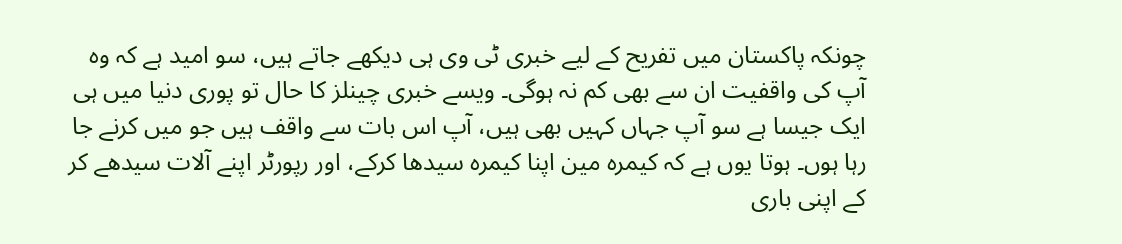چونکہ پاکستان میں تفریح کے لیے خبری ٹی وی ہی دیکھے جاتے ہیں، سو امید ہے کہ وہ آپ کی واقفیت ان سے بھی کم نہ ہوگی۔ ویسے خبری چینلز کا حال تو پوری دنیا میں ہی ایک جیسا ہے سو آپ جہاں کہیں بھی ہیں، آپ اس بات سے واقف ہیں جو میں کرنے جا رہا ہوں۔ ہوتا یوں ہے کہ کیمرہ مین اپنا کیمرہ سیدھا کرکے، اور رپورٹر اپنے آلات سیدھے کر کے اپنی باری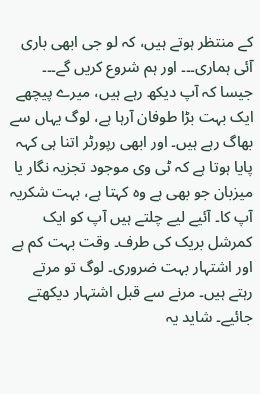کے منتظر ہوتے ہیں، کہ لو جی ابھی باری آئی ہماری۔۔۔ اور ہم شروع کریں گے۔۔۔ جیسا کہ آپ دیکھ رہے ہیں، میرے پیچھے ایک بہت بڑا طوفان آرہا ہے، لوگ یہاں سے بھاگ رہے ہیں۔ اور ابھی رپورٹر اتنا ہی کہہ پایا ہوتا ہے کہ ٹی وی موجود تجزیہ نگار یا میزبان جو بھی ہے وہ کہتا ہے، بہت شکریہ آپ کا۔ آئیے لیے چلتے ہیں آپ کو ایک کمرشل بریک کی طرف۔ وقت بہت کم ہے اور اشتہار بہت ضروری۔ لوگ تو مرتے رہتے ہیں۔ مرنے سے قبل اشتہار دیکھتے جائیے۔ شاید یہ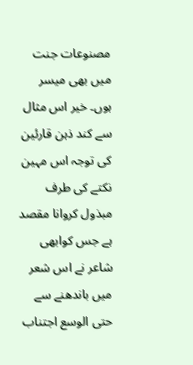مصنوعات جنت میں بھی میسر ہوں۔ خیر اس مثال سے کند ذہن قارئین کی توجہ اس مہین نکتے کی طرف مبذول کروانا مقصد ہے جس کوابھی شاعر نے اس شعر میں باندھنے سے حتی الوسع اجتناب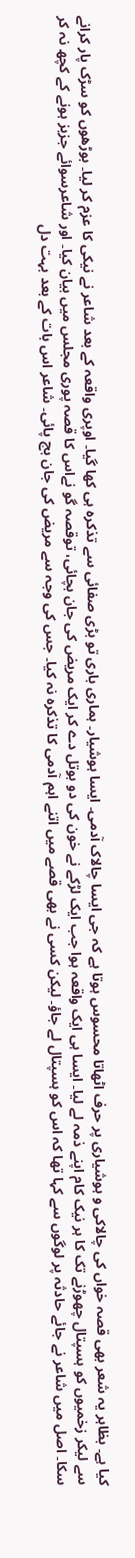کیا ہے۔ بظاہر یہ شعر بھی قصہ خواں کی چالاکی و ہوشیاری پر حرف اٹھاتا محسوس ہوتا ہے کہ جی ایسا چالاک آدمی۔ ایسا ہوشیار۔ ہماری باری تو بڑی صفائی سے تذکرہ ہی کھا گیا۔ اوپری واقعہ کے بعد شاعر نے نیکی کا عزم کر لیا۔ بوڑھوں کو سڑک پار کرانے سے لیکر زخمیوں کو ہسپتال چھوڑنے تک کا ہر نیک کام اپنے ذمہ لے لیا۔ ایسا ہی ایک واقعہ ہوا جب ایک لڑکے نے خون کی دو بوتل دے کر ایک مریض کی جان بچائی، توقصہ گو نےاس کا قصہ پوری مجلس میں بیان کیا۔ اور شاعرسوائے جزبز ہونے کے کچھ نہ کر سکا۔ اصل میں شاعر نے جائے حادثہ پر لوگوں سے کہا تھا کہ اس کو ہسپتال لے جاؤ۔ لیکن کسی نے بھی قصے میں اتنے اہم آدمی کا تذکرہ نہ کیا۔ جس کی وجہ سے مریض کی جان بچ پائی۔ شاعر اس بات کے بعد بہت دل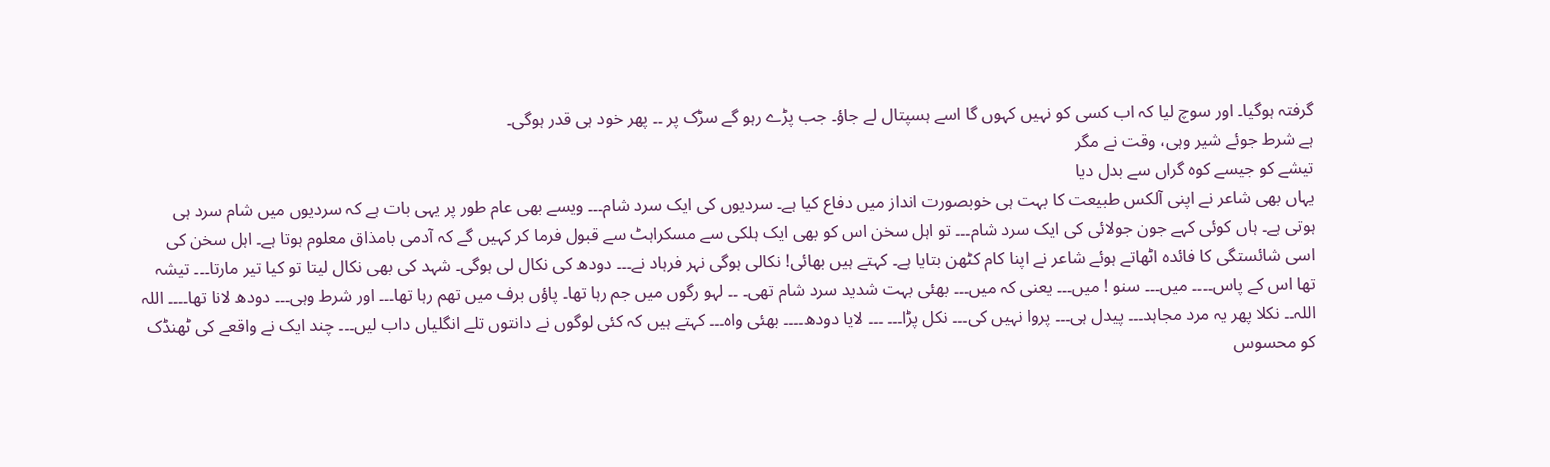گرفتہ ہوگیا۔ اور سوچ لیا کہ اب کسی کو نہیں کہوں گا اسے ہسپتال لے جاؤ۔ جب پڑے رہو گے سڑک پر ۔۔ پھر خود ہی قدر ہوگی۔
ہے شرط جوئے شیر وہی، وقت نے مگر
تیشے کو جیسے کوہ گراں سے بدل دیا
یہاں بھی شاعر نے اپنی آلکس طبیعت کا بہت ہی خوبصورت انداز میں دفاع کیا ہے۔ سردیوں کی ایک سرد شام۔۔۔ ویسے بھی عام طور پر یہی بات ہے کہ سردیوں میں شام سرد ہی ہوتی ہے۔ ہاں کوئی کہے جون جولائی کی ایک سرد شام۔۔۔ تو اہل سخن اس کو بھی ایک ہلکی سے مسکراہٹ سے قبول فرما کر کہیں گے کہ آدمی بامذاق معلوم ہوتا ہے۔ اہل سخن کی اسی شائستگی کا فائدہ اٹھاتے ہوئے شاعر نے اپنا کام کٹھن بتایا ہے۔ کہتے ہیں بھائی! نکالی ہوگی نہر فرہاد نے۔۔۔ دودھ کی نکال لی ہوگی۔ شہد کی بھی نکال لیتا تو کیا تیر مارتا۔۔۔ تیشہ تھا اس کے پاس۔۔۔۔ میں۔۔۔ سنو ! میں۔۔۔ یعنی کہ میں۔۔۔ بھئی بہت شدید سرد شام تھی۔ ۔۔ لہو رگوں میں جم رہا تھا۔ پاؤں برف میں تھم رہا تھا۔۔۔ اور شرط وہی۔۔۔ دودھ لانا تھا۔۔۔۔ اللہ اللہ۔۔ نکلا پھر یہ مرد مجاہد۔۔۔ پیدل ہی۔۔۔ پروا نہیں کی۔۔۔ نکل پڑا۔۔۔ ۔۔۔ لایا دودھ۔۔۔۔ بھئی واہ۔۔۔ کہتے ہیں کہ کئی لوگوں نے دانتوں تلے انگلیاں داب لیں۔۔۔ چند ایک نے واقعے کی ٹھنڈک کو محسوس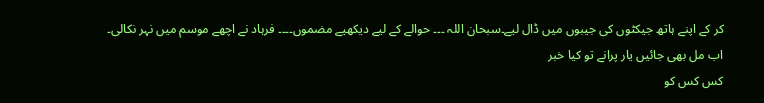کر کے اپنے ہاتھ جیکٹوں کی جیبوں میں ڈال لیے۔سبحان اللہ ۔۔۔ حوالے کے لیے دیکھیے مضموں۔۔۔۔ فرہاد نے اچھے موسم میں نہر نکالی۔
اب مل بھی جائیں یار پرانے تو کیا خبر
کس کس کو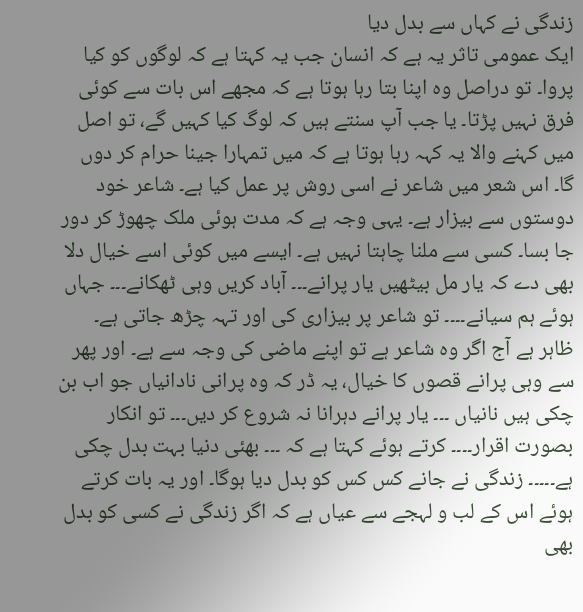زندگی نے کہاں سے بدل دیا
ایک عمومی تاثر یہ ہے کہ انسان جب یہ کہتا ہے کہ لوگوں کو کیا پروا۔ تو دراصل وہ اپنا بتا رہا ہوتا ہے کہ مجھے اس بات سے کوئی فرق نہیں پڑتا۔ یا جب آپ سنتے ہیں کہ لوگ کیا کہیں گے، تو اصل میں کہنے والا یہ کہہ رہا ہوتا ہے کہ میں تمہارا جینا حرام کر دوں گا۔ اس شعر میں شاعر نے اسی روش پر عمل کیا ہے۔ شاعر خود دوستوں سے بیزار ہے۔ یہی وجہ ہے کہ مدت ہوئی ملک چھوڑ کر دور جا بسا۔ کسی سے ملنا چاہتا نہیں ہے۔ ایسے میں کوئی اسے خیال دلا بھی دے کہ یار مل بیٹھیں یار پرانے۔۔۔ آباد کریں وہی ٹھکانے۔۔۔ جہاں ہوئے ہم سیانے۔۔۔۔ تو شاعر پر بیزاری کی اور تہہ چڑھ جاتی ہے۔ ظاہر ہے آج اگر وہ شاعر ہے تو اپنے ماضی کی وجہ سے ہے۔ اور پھر سے وہی پرانے قصوں کا خیال، یہ ڈر کہ وہ پرانی نادانیاں جو اب بن چکی ہیں نانیاں ۔۔۔ یار پرانے دہرانا نہ شروع کر دیں۔۔۔ تو انکار بصورت اقرار۔۔۔۔ کرتے ہوئے کہتا ہے کہ ۔۔۔ بھئی دنیا بہت بدل چکی ہے۔۔۔۔۔ زندگی نے جانے کس کس کو بدل دیا ہوگا۔ اور یہ بات کرتے ہوئے اس کے لب و لہجے سے عیاں ہے کہ اگر زندگی نے کسی کو بدل بھی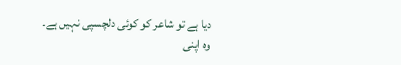دیا ہے تو شاعر کو کوئی دلچسپی نہیں ہے۔ وہ اپنی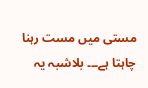مستی میں مست رہنا چاہتا ہے۔۔۔ بلاشبہ یہ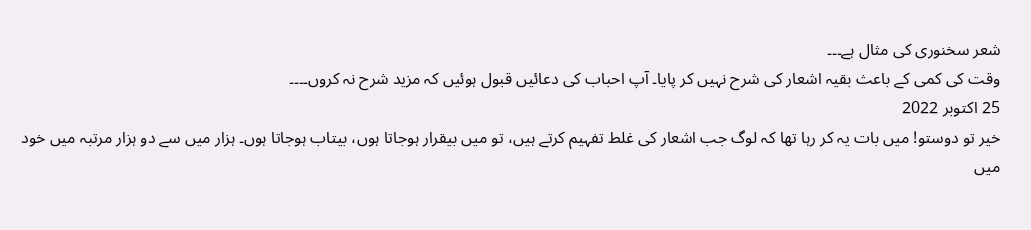شعر سخنوری کی مثال ہے۔۔۔
وقت کی کمی کے باعث بقیہ اشعار کی شرح نہیں کر پایا۔ آپ احباب کی دعائیں قبول ہوئیں کہ مزید شرح نہ کروں۔۔۔۔
25 اکتوبر 2022
خیر تو دوستو! میں بات یہ کر رہا تھا کہ لوگ جب اشعار کی غلط تفہیم کرتے ہیں، تو میں بیقرار ہوجاتا ہوں، بیتاب ہوجاتا ہوں۔ ہزار میں سے دو ہزار مرتبہ میں خود میں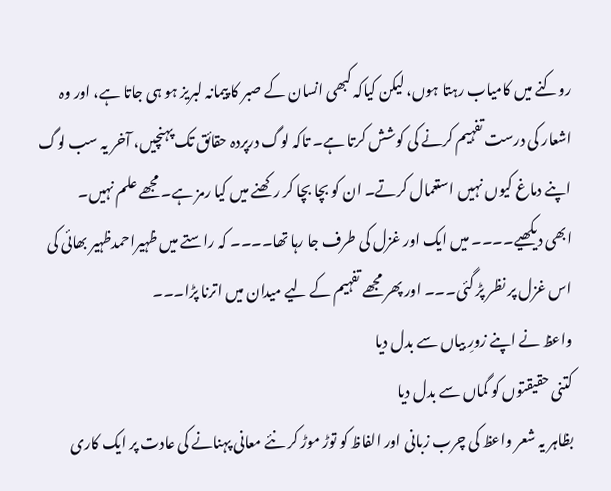روکنے میں کامیاب رہتا ہوں، لیکن کیاکہ کبھی انسان کے صبر کا پیمانہ لبریز ہو ہی جاتا ہے، اور وہ اشعار کی درست تفہیم کرنے کی کوشش کرتا ہے۔ تاکہ لوگ درپردہ حقائق تک پہنچیں، آخر یہ سب لوگ اپنے دماغ کیوں نہیں استعمال کرتے۔ ان کو بچا بچا کر رکھنے میں کیا رمز ہے۔ مجھے علم نہیں۔
ابھی دیکھیے۔۔۔۔ میں ایک اور غزل کی طرف جا رہا تھا۔۔۔۔ کہ راستے میں ظہیراحمدظہیر بھائی کی اس غزل پر نظر پڑ گئی۔۔۔ اور پھر مجھے تفہیم کے لیے میدان میں اترنا پڑا۔۔۔
واعظ نے اپنے زورِ بیاں سے بدل دیا
کتنی حقیقتوں کو گماں سے بدل دیا
بظاہر یہ شعر واعظ کی چرب زبانی اور الفاظ کو توڑ موڑ کر نئے معانی پہنانے کی عادت پر ایک کاری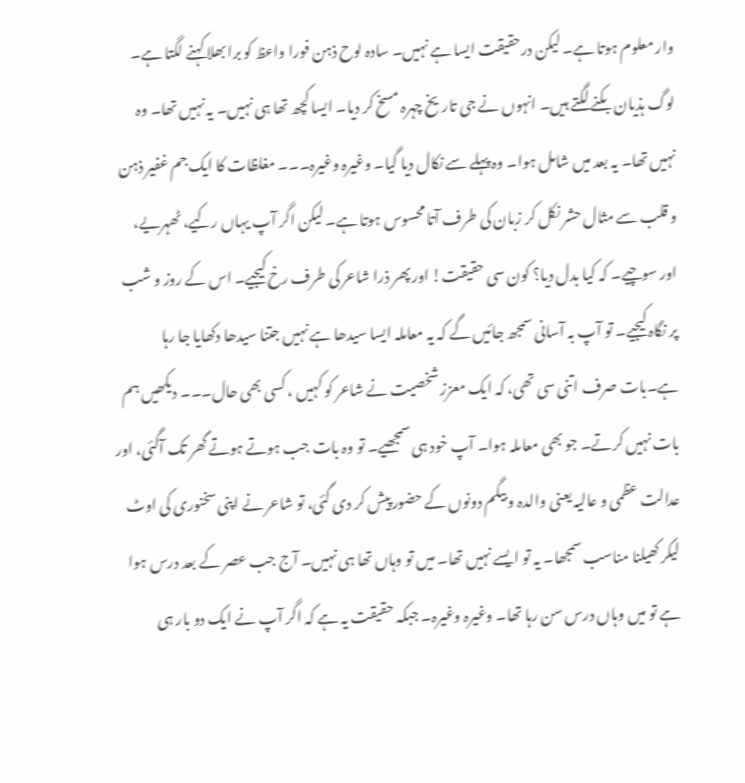وار معلوم ہوتا ہے۔ لیکن درحقیقت ایسا ہے نہیں۔ سادہ لوح ذہن فورا واعظ کو برا بھلا کہنے لگتا ہے۔ لوگ ہذیان بکنے لگتے ہیں۔ انہوں نے جی تاریخ چہرہ مسخ کر دیا۔ ایسا کچھ تھا ہی نہیں۔ یہ نہیں تھا۔ وہ نہیں تھا۔ یہ بعد میں شامل ہوا۔ وہ پہلے سے نکال دیا گیا۔ وغیرہ وغیرہ۔۔۔ مغلظات کا ایک جم غفیر ذہن و قلب سے مثال حشر نکل کر زبان کی طرف آتا محسوس ہوتا ہے۔ لیکن اگر آپ یہاں رکیے، ٹھہریے، اور سوچیے۔ کہ کیا بدل دیا؟ کون سی حقیقت! اور پھر ذرا شاعر کی طرف رخ کیجیے۔ اس کے روز و شب پر نگاہ کیجیے۔ تو آپ بہ آسانی سمجھ جائیں گے کہ یہ معاملہ ایسا سیدھا ہے نہیں جتنا سیدھا دکھایا جا رہا ہے۔بات صرف اتنی سی تھی، کہ ایک معزز شخصیت نے شاعر کو کہیں ، کسی بھی حال۔۔۔ دیکھیں ہم بات نہیں کرتے۔ جو بھی معاملہ ہوا۔ آپ خود ہی سمجھیے۔ تو وہ بات جب ہوتے ہوتے گھر تک آگئی، اور عدالت عظمی و عالیہ یعنی والدہ و بیگم دونوں کے حضور پیش کر دی گئی، تو شاعر نے اپنی سخنوری کی اوٹ لیکر کھیلنا مناسب سمجھا۔ یہ تو ایسے نہیں تھا۔ میں تو وہاں تھا ہی نہیں۔ آج جب عصر کے بعد درس ہوا ہے تو میں وہاں درس سن رہا تھا۔ وغیرہ وغیرہ۔ جبکہ حقیقت یہ ہے کہ اگر آپ نے ایک دو بار ہی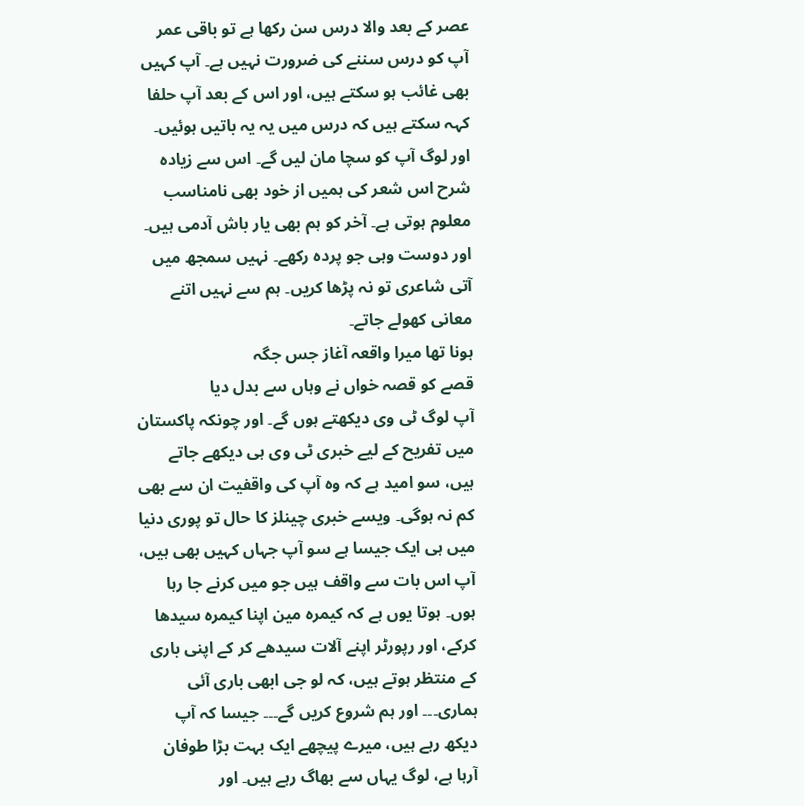عصر کے بعد والا درس سن رکھا ہے تو باقی عمر آپ کو درس سننے کی ضرورت نہیں ہے۔ آپ کہیں بھی غائب ہو سکتے ہیں، اور اس کے بعد آپ حلفا کہہ سکتے ہیں کہ درس میں یہ یہ باتیں ہوئیں۔ اور لوگ آپ کو سچا مان لیں گے۔ اس سے زیادہ شرح اس شعر کی ہمیں از خود بھی نامناسب معلوم ہوتی ہے۔ آخر کو ہم بھی یار باش آدمی ہیں۔ اور دوست وہی جو پردہ رکھے۔ نہیں سمجھ میں آتی شاعری تو نہ پڑھا کریں۔ ہم سے نہیں اتنے معانی کھولے جاتے۔
ہونا تھا میرا واقعہ آغاز جس جگہ
قصے کو قصہ خواں نے وہاں سے بدل دیا
آپ لوگ ٹی وی دیکھتے ہوں گے۔ اور چونکہ پاکستان میں تفریح کے لیے خبری ٹی وی ہی دیکھے جاتے ہیں، سو امید ہے کہ وہ آپ کی واقفیت ان سے بھی کم نہ ہوگی۔ ویسے خبری چینلز کا حال تو پوری دنیا میں ہی ایک جیسا ہے سو آپ جہاں کہیں بھی ہیں، آپ اس بات سے واقف ہیں جو میں کرنے جا رہا ہوں۔ ہوتا یوں ہے کہ کیمرہ مین اپنا کیمرہ سیدھا کرکے، اور رپورٹر اپنے آلات سیدھے کر کے اپنی باری کے منتظر ہوتے ہیں، کہ لو جی ابھی باری آئی ہماری۔۔۔ اور ہم شروع کریں گے۔۔۔ جیسا کہ آپ دیکھ رہے ہیں، میرے پیچھے ایک بہت بڑا طوفان آرہا ہے، لوگ یہاں سے بھاگ رہے ہیں۔ اور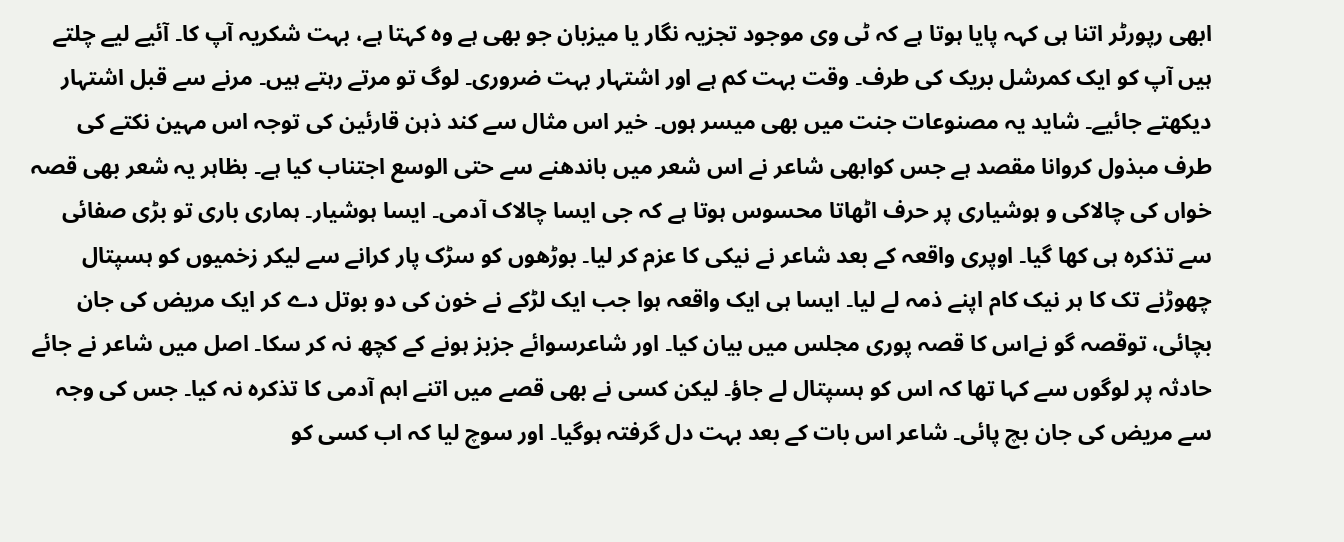ابھی رپورٹر اتنا ہی کہہ پایا ہوتا ہے کہ ٹی وی موجود تجزیہ نگار یا میزبان جو بھی ہے وہ کہتا ہے، بہت شکریہ آپ کا۔ آئیے لیے چلتے ہیں آپ کو ایک کمرشل بریک کی طرف۔ وقت بہت کم ہے اور اشتہار بہت ضروری۔ لوگ تو مرتے رہتے ہیں۔ مرنے سے قبل اشتہار دیکھتے جائیے۔ شاید یہ مصنوعات جنت میں بھی میسر ہوں۔ خیر اس مثال سے کند ذہن قارئین کی توجہ اس مہین نکتے کی طرف مبذول کروانا مقصد ہے جس کوابھی شاعر نے اس شعر میں باندھنے سے حتی الوسع اجتناب کیا ہے۔ بظاہر یہ شعر بھی قصہ خواں کی چالاکی و ہوشیاری پر حرف اٹھاتا محسوس ہوتا ہے کہ جی ایسا چالاک آدمی۔ ایسا ہوشیار۔ ہماری باری تو بڑی صفائی سے تذکرہ ہی کھا گیا۔ اوپری واقعہ کے بعد شاعر نے نیکی کا عزم کر لیا۔ بوڑھوں کو سڑک پار کرانے سے لیکر زخمیوں کو ہسپتال چھوڑنے تک کا ہر نیک کام اپنے ذمہ لے لیا۔ ایسا ہی ایک واقعہ ہوا جب ایک لڑکے نے خون کی دو بوتل دے کر ایک مریض کی جان بچائی، توقصہ گو نےاس کا قصہ پوری مجلس میں بیان کیا۔ اور شاعرسوائے جزبز ہونے کے کچھ نہ کر سکا۔ اصل میں شاعر نے جائے حادثہ پر لوگوں سے کہا تھا کہ اس کو ہسپتال لے جاؤ۔ لیکن کسی نے بھی قصے میں اتنے اہم آدمی کا تذکرہ نہ کیا۔ جس کی وجہ سے مریض کی جان بچ پائی۔ شاعر اس بات کے بعد بہت دل گرفتہ ہوگیا۔ اور سوچ لیا کہ اب کسی کو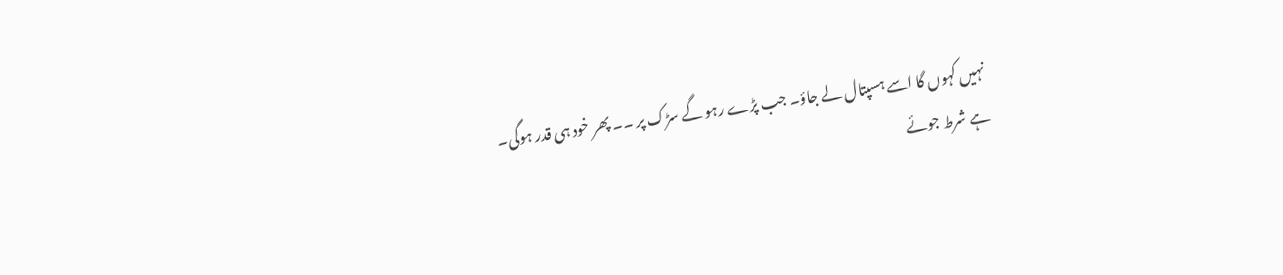نہیں کہوں گا اسے ہسپتال لے جاؤ۔ جب پڑے رہو گے سڑک پر ۔۔ پھر خود ہی قدر ہوگی۔
ہے شرط جوئے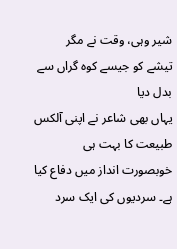شیر وہی، وقت نے مگر
تیشے کو جیسے کوہ گراں سے بدل دیا
یہاں بھی شاعر نے اپنی آلکس طبیعت کا بہت ہی خوبصورت انداز میں دفاع کیا ہے۔ سردیوں کی ایک سرد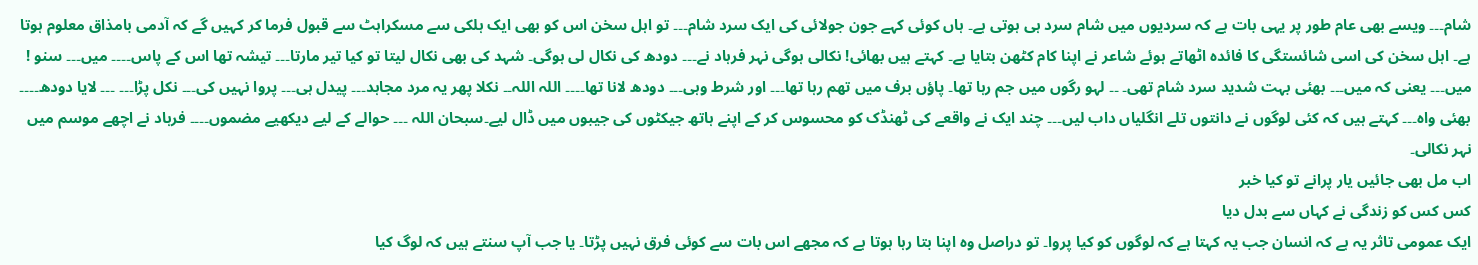شام۔۔۔ ویسے بھی عام طور پر یہی بات ہے کہ سردیوں میں شام سرد ہی ہوتی ہے۔ ہاں کوئی کہے جون جولائی کی ایک سرد شام۔۔۔ تو اہل سخن اس کو بھی ایک ہلکی سے مسکراہٹ سے قبول فرما کر کہیں گے کہ آدمی بامذاق معلوم ہوتا ہے۔ اہل سخن کی اسی شائستگی کا فائدہ اٹھاتے ہوئے شاعر نے اپنا کام کٹھن بتایا ہے۔ کہتے ہیں بھائی! نکالی ہوگی نہر فرہاد نے۔۔۔ دودھ کی نکال لی ہوگی۔ شہد کی بھی نکال لیتا تو کیا تیر مارتا۔۔۔ تیشہ تھا اس کے پاس۔۔۔۔ میں۔۔۔ سنو ! میں۔۔۔ یعنی کہ میں۔۔۔ بھئی بہت شدید سرد شام تھی۔ ۔۔ لہو رگوں میں جم رہا تھا۔ پاؤں برف میں تھم رہا تھا۔۔۔ اور شرط وہی۔۔۔ دودھ لانا تھا۔۔۔۔ اللہ اللہ۔۔ نکلا پھر یہ مرد مجاہد۔۔۔ پیدل ہی۔۔۔ پروا نہیں کی۔۔۔ نکل پڑا۔۔۔ ۔۔۔ لایا دودھ۔۔۔۔ بھئی واہ۔۔۔ کہتے ہیں کہ کئی لوگوں نے دانتوں تلے انگلیاں داب لیں۔۔۔ چند ایک نے واقعے کی ٹھنڈک کو محسوس کر کے اپنے ہاتھ جیکٹوں کی جیبوں میں ڈال لیے۔سبحان اللہ ۔۔۔ حوالے کے لیے دیکھیے مضموں۔۔۔۔ فرہاد نے اچھے موسم میں نہر نکالی۔
اب مل بھی جائیں یار پرانے تو کیا خبر
کس کس کو زندگی نے کہاں سے بدل دیا
ایک عمومی تاثر یہ ہے کہ انسان جب یہ کہتا ہے کہ لوگوں کو کیا پروا۔ تو دراصل وہ اپنا بتا رہا ہوتا ہے کہ مجھے اس بات سے کوئی فرق نہیں پڑتا۔ یا جب آپ سنتے ہیں کہ لوگ کیا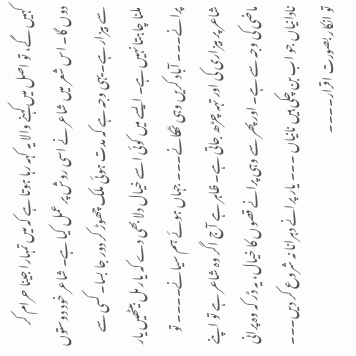کہیں گے، تو اصل میں کہنے والا یہ کہہ رہا ہوتا ہے کہ میں تمہارا جینا حرام کر دوں گا۔ اس شعر میں شاعر نے اسی روش پر عمل کیا ہے۔ شاعر خود دوستوں سے بیزار ہے۔ یہی وجہ ہے کہ مدت ہوئی ملک چھوڑ کر دور جا بسا۔ کسی سے ملنا چاہتا نہیں ہے۔ ایسے میں کوئی اسے خیال دلا بھی دے کہ یار مل بیٹھیں یار پرانے۔۔۔ آباد کریں وہی ٹھکانے۔۔۔ جہاں ہوئے ہم سیانے۔۔۔۔ تو شاعر پر بیزاری کی اور تہہ چڑھ جاتی ہے۔ ظاہر ہے آج اگر وہ شاعر ہے تو اپنے ماضی کی وجہ سے ہے۔ اور پھر سے وہی پرانے قصوں کا خیال، یہ ڈر کہ وہ پرانی نادانیاں جو اب بن چکی ہیں نانیاں ۔۔۔ یار پرانے دہرانا نہ شروع کر دیں۔۔۔ تو انکار بصورت اقرار۔۔۔۔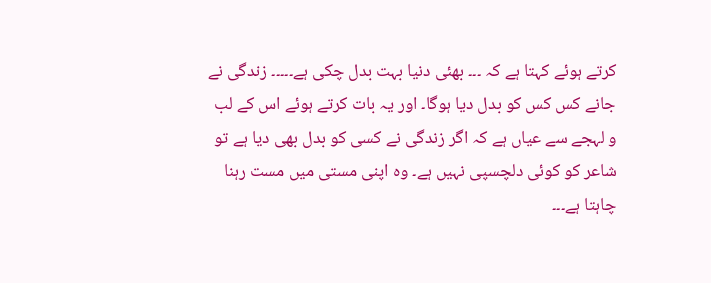کرتے ہوئے کہتا ہے کہ ۔۔۔ بھئی دنیا بہت بدل چکی ہے۔۔۔۔۔ زندگی نے جانے کس کس کو بدل دیا ہوگا۔ اور یہ بات کرتے ہوئے اس کے لب و لہجے سے عیاں ہے کہ اگر زندگی نے کسی کو بدل بھی دیا ہے تو شاعر کو کوئی دلچسپی نہیں ہے۔ وہ اپنی مستی میں مست رہنا چاہتا ہے۔۔۔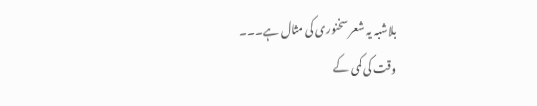بلاشبہ یہ شعر سخنوری کی مثال ہے۔۔۔
وقت کی کمی کے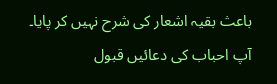باعث بقیہ اشعار کی شرح نہیں کر پایا۔ آپ احباب کی دعائیں قبول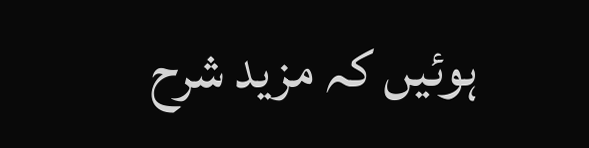ہوئیں کہ مزید شرح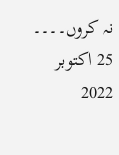نہ کروں۔۔۔۔
25 اکتوبر 2022